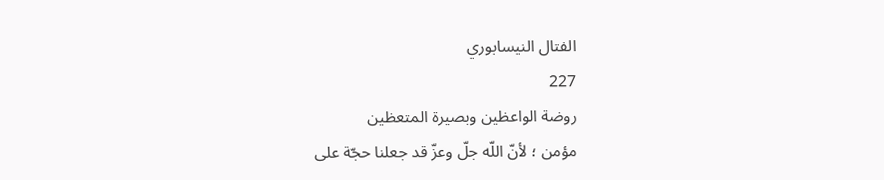الفتال النيسابوري
227
روضة الواعظين وبصيرة المتعظين
مؤمن ؛ لأنّ اللّه جلّ وعزّ قد جعلنا حجّة على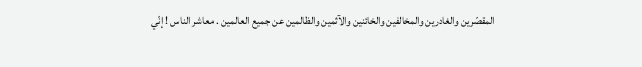المقصّرين والغادرين والمخالفين والخائنين والآثمين والظالمين عن جميع العالمين . معاشر الناس ! إنّي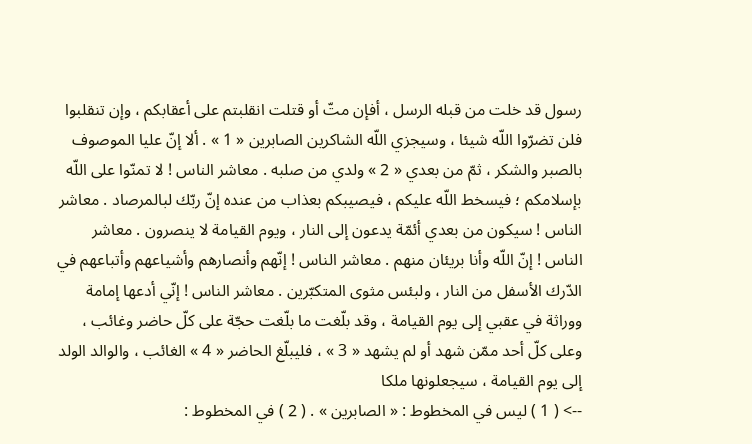رسول قد خلت من قبله الرسل ، أفإن متّ أو قتلت انقلبتم على أعقابكم ، وإن تنقلبوا فلن تضرّوا اللّه شيئا ، وسيجزي اللّه الشاكرين الصابرين « 1 » . ألا إنّ عليا الموصوف بالصبر والشكر ، ثمّ من بعدي « 2 » ولدي من صلبه . معاشر الناس ! لا تمنّوا على اللّه بإسلامكم ؛ فيسخط اللّه عليكم ، فيصيبكم بعذاب من عنده إنّ ربّك لبالمرصاد . معاشر الناس ! سيكون من بعدي أئمّة يدعون إلى النار ، ويوم القيامة لا ينصرون . معاشر الناس ! إنّ اللّه وأنا بريئان منهم . معاشر الناس ! إنّهم وأنصارهم وأشياعهم وأتباعهم في الدّرك الأسفل من النار ، ولبئس مثوى المتكبّرين . معاشر الناس ! إنّي أدعها إمامة ووراثة في عقبي إلى يوم القيامة ، وقد بلّغت ما بلّغت حجّة على كلّ حاضر وغائب ، وعلى كلّ أحد ممّن شهد أو لم يشهد « 3 » ، فليبلّغ الحاضر « 4 » الغائب ، والوالد الولد إلى يوم القيامة ، سيجعلونها ملكا
--> ( 1 ) ليس في المخطوط : « الصابرين » . ( 2 ) في المخطوط :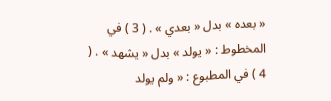« بعده » بدل « بعدي » . ( 3 ) في المخطوط : « يولد » بدل « يشهد » . ( 4 ) في المطبوع : « ولم يولد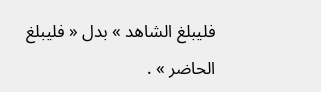فليبلغ الشاهد » بدل « فليبلغ الحاضر » .